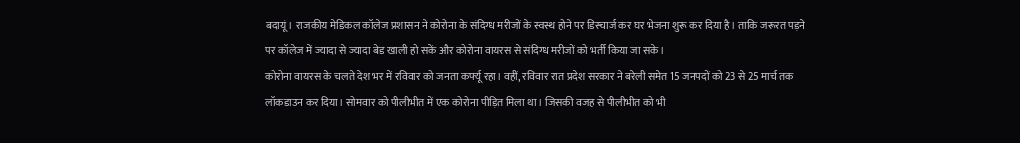बदायूं। राजकीय मेडिकल कॉलेज प्रशासन ने कोरोना के संदिग्ध मरीजों के स्वस्थ होने पर डिस्चार्ज कर घर भेजना शुरू कर दिया है। ताकि जरूरत पड़ने पर कॉलेज में ज्यादा से ज्यादा बेड खाली हो सकें और कोरोना वायरस से संदिग्ध मरीजों को भर्ती किया जा सके।
कोरोना वायरस के चलते देश भर में रविवार को जनता कर्फ्यू रहा। वहीं, रविवार रात प्रदेश सरकार ने बरेली समेत 15 जनपदों को 23 से 25 मार्च तक लॉकडाउन कर दिया। सोमवार को पीलीभीत में एक कोरोना पीड़ित मिला था। जिसकी वजह से पीलीभीत को भी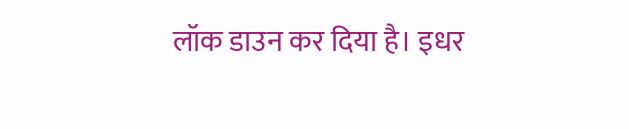लॉक डाउन कर दिया है। इधर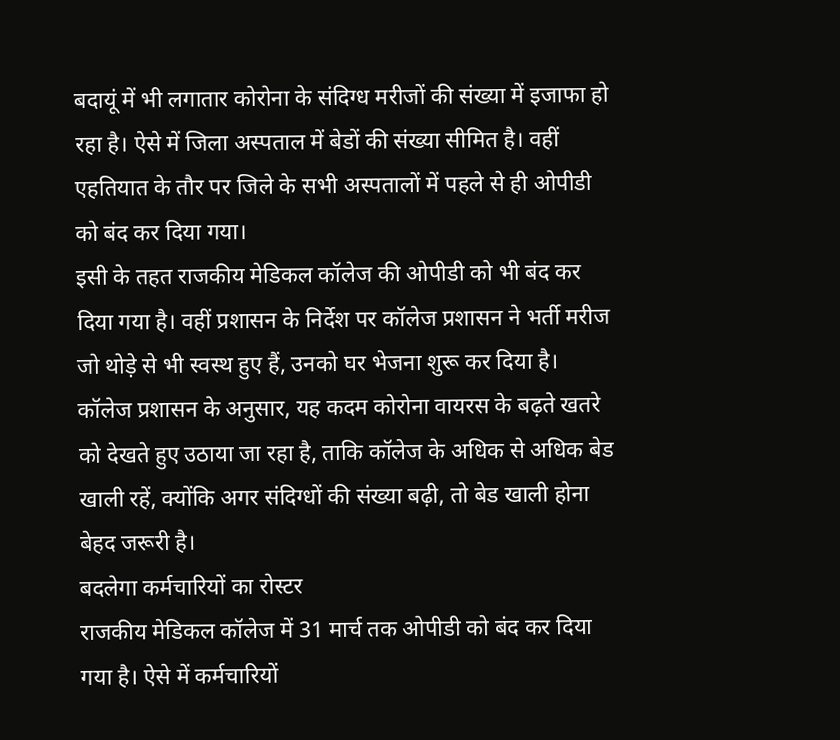बदायूं में भी लगातार कोरोना के संदिग्ध मरीजों की संख्या में इजाफा हो रहा है। ऐसे में जिला अस्पताल में बेडों की संख्या सीमित है। वहीं एहतियात के तौर पर जिले के सभी अस्पतालों में पहले से ही ओपीडी को बंद कर दिया गया।
इसी के तहत राजकीय मेडिकल कॉलेज की ओपीडी को भी बंद कर दिया गया है। वहीं प्रशासन के निर्देश पर कॉलेज प्रशासन ने भर्ती मरीज जो थोड़े से भी स्वस्थ हुए हैं, उनको घर भेजना शुरू कर दिया है। कॉलेज प्रशासन के अनुसार, यह कदम कोरोना वायरस के बढ़ते खतरे को देखते हुए उठाया जा रहा है, ताकि कॉलेज के अधिक से अधिक बेड खाली रहें, क्योंकि अगर संदिग्धों की संख्या बढ़ी, तो बेड खाली होना बेहद जरूरी है।
बदलेगा कर्मचारियों का रोस्टर
राजकीय मेडिकल कॉलेज में 31 मार्च तक ओपीडी को बंद कर दिया गया है। ऐसे में कर्मचारियों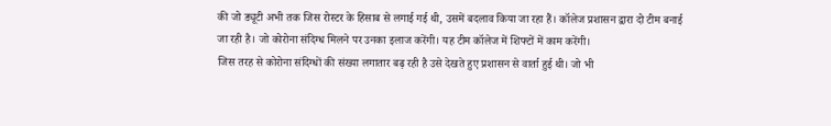की जो ड्यूटी अभी तक जिस रोस्टर के हिसाब से लगाई गई थी, उसमें बदलाव किया जा रहा हैं। कॉलेज प्रशासन द्वारा दो टीम बनाई जा रही है। जो कोरोना संदिग्ध मिलने पर उनका इलाज करेंगी। यह टीम कॉलेज में शिफ्टों में काम करेंगी।
जिस तरह से कोरोना संदिग्धों की संख्या लगातार बढ़ रही है उसे देखते हुए प्रशासन से वार्ता हुई थी। जो भी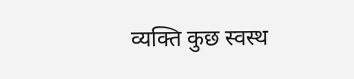व्यक्ति कुछ स्वस्थ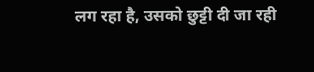लग रहा है, उसको छुट्टी दी जा रही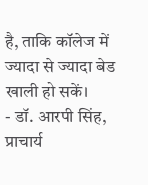है, ताकि कॉलेज में ज्यादा से ज्यादा बेड खाली हो सकें।
- डॉ. आरपी सिंह, प्राचार्य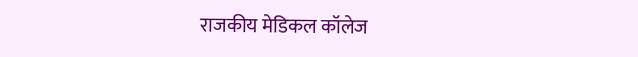राजकीय मेडिकल कॉलेज